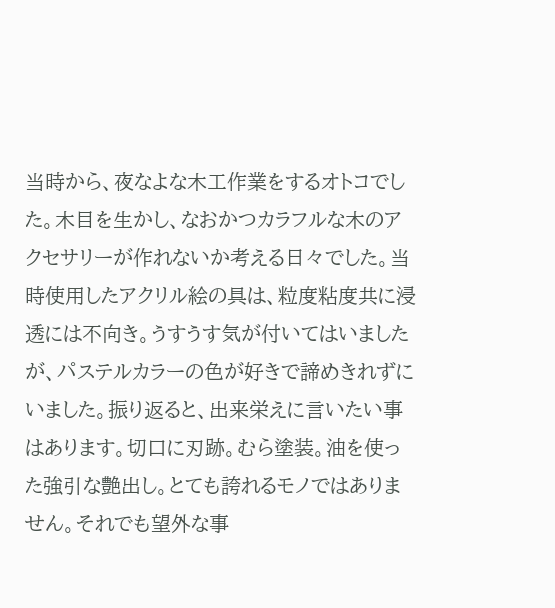当時から、夜なよな木工作業をするオトコでした。木目を生かし、なおかつカラフルな木のアクセサリーが作れないか考える日々でした。当時使用したアクリル絵の具は、粒度粘度共に浸透には不向き。うすうす気が付いてはいましたが、パステルカラーの色が好きで諦めきれずにいました。振り返ると、出来栄えに言いたい事はあります。切口に刃跡。むら塗装。油を使った強引な艶出し。とても誇れるモノではありません。それでも望外な事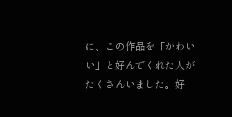に、この作品を「かわいい」と好んでくれた人がたくさんいました。好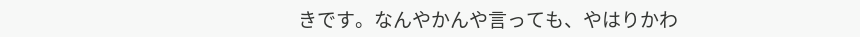きです。なんやかんや言っても、やはりかわ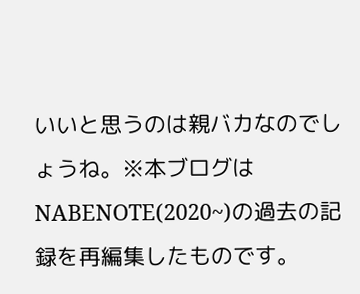いいと思うのは親バカなのでしょうね。※本ブログはNABENOTE(2020~)の過去の記録を再編集したものです。